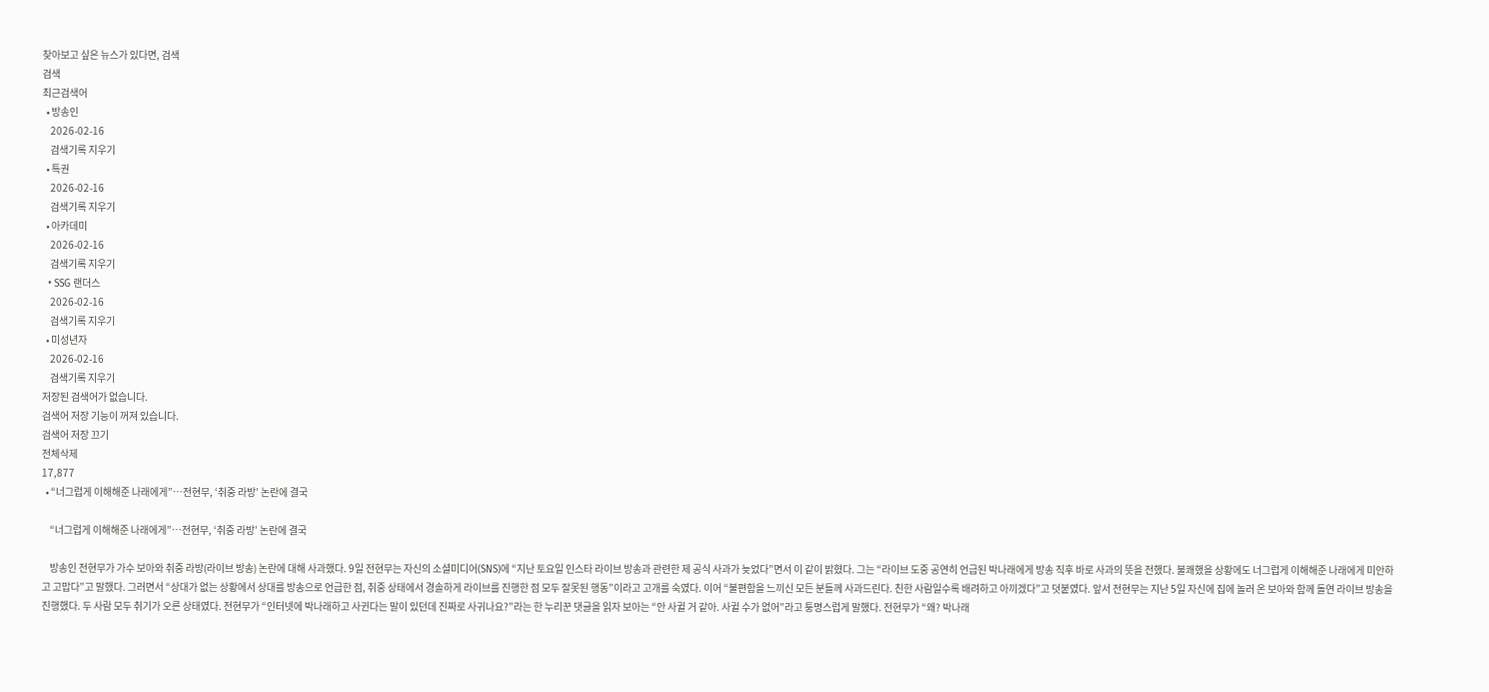찾아보고 싶은 뉴스가 있다면, 검색
검색
최근검색어
  • 방송인
    2026-02-16
    검색기록 지우기
  • 특권
    2026-02-16
    검색기록 지우기
  • 아카데미
    2026-02-16
    검색기록 지우기
  • SSG 랜더스
    2026-02-16
    검색기록 지우기
  • 미성년자
    2026-02-16
    검색기록 지우기
저장된 검색어가 없습니다.
검색어 저장 기능이 꺼져 있습니다.
검색어 저장 끄기
전체삭제
17,877
  • “너그럽게 이해해준 나래에게”…전현무, ‘취중 라방’ 논란에 결국

    “너그럽게 이해해준 나래에게”…전현무, ‘취중 라방’ 논란에 결국

    방송인 전현무가 가수 보아와 취중 라방(라이브 방송) 논란에 대해 사과했다. 9일 전현무는 자신의 소셜미디어(SNS)에 “지난 토요일 인스타 라이브 방송과 관련한 제 공식 사과가 늦었다”면서 이 같이 밝혔다. 그는 “라이브 도중 공연히 언급된 박나래에게 방송 직후 바로 사과의 뜻을 전했다. 불쾌했을 상황에도 너그럽게 이해해준 나래에게 미안하고 고맙다”고 말했다. 그러면서 “상대가 없는 상황에서 상대를 방송으로 언급한 점, 취중 상태에서 경솔하게 라이브를 진행한 점 모두 잘못된 행동”이라고 고개를 숙였다. 이어 “불편함을 느끼신 모든 분들께 사과드린다. 친한 사람일수록 배려하고 아끼겠다”고 덧붙였다. 앞서 전현무는 지난 5일 자신에 집에 놀러 온 보아와 함께 돌연 라이브 방송을 진행했다. 두 사람 모두 취기가 오른 상태였다. 전현무가 “인터넷에 박나래하고 사귄다는 말이 있던데 진짜로 사귀나요?”라는 한 누리꾼 댓글을 읽자 보아는 “안 사귈 거 같아. 사귈 수가 없어”라고 퉁명스럽게 말했다. 전현무가 “왜? 박나래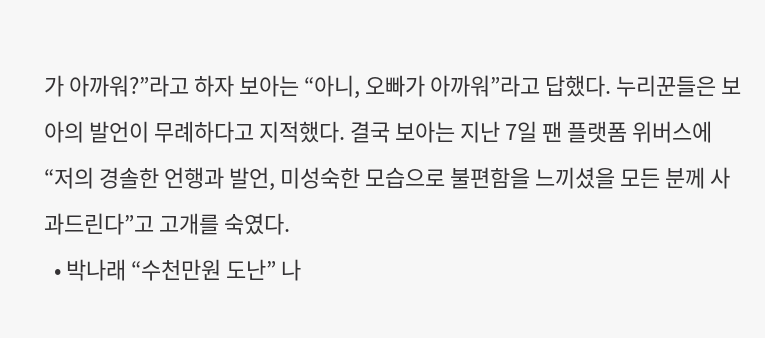가 아까워?”라고 하자 보아는 “아니, 오빠가 아까워”라고 답했다. 누리꾼들은 보아의 발언이 무례하다고 지적했다. 결국 보아는 지난 7일 팬 플랫폼 위버스에 “저의 경솔한 언행과 발언, 미성숙한 모습으로 불편함을 느끼셨을 모든 분께 사과드린다”고 고개를 숙였다.
  • 박나래 “수천만원 도난” 나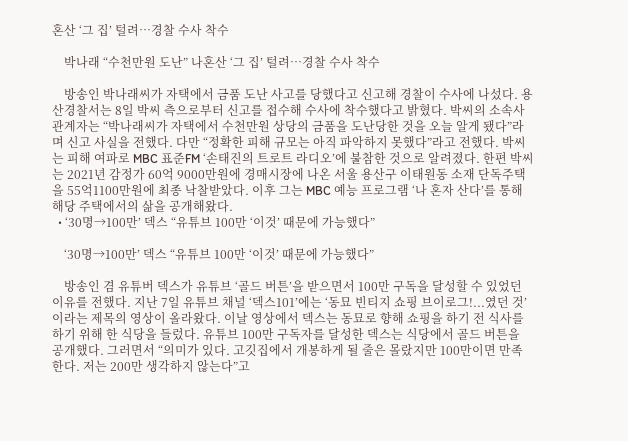혼산 ‘그 집’ 털려…경찰 수사 착수

    박나래 “수천만원 도난” 나혼산 ‘그 집’ 털려…경찰 수사 착수

    방송인 박나래씨가 자택에서 금품 도난 사고를 당했다고 신고해 경찰이 수사에 나섰다. 용산경찰서는 8일 박씨 측으로부터 신고를 접수해 수사에 착수했다고 밝혔다. 박씨의 소속사 관계자는 “박나래씨가 자택에서 수천만원 상당의 금품을 도난당한 것을 오늘 알게 됐다”라며 신고 사실을 전했다. 다만 “정확한 피해 규모는 아직 파악하지 못했다”라고 전했다. 박씨는 피해 여파로 MBC 표준FM ‘손태진의 트로트 라디오’에 불참한 것으로 알려졌다. 한편 박씨는 2021년 감정가 60억 9000만원에 경매시장에 나온 서울 용산구 이태원동 소재 단독주택을 55억1100만원에 최종 낙찰받았다. 이후 그는 MBC 예능 프로그램 ‘나 혼자 산다’를 통해 해당 주택에서의 삶을 공개해왔다.
  • ‘30명→100만’ 덱스 “유튜브 100만 ‘이것’ 때문에 가능했다”

    ‘30명→100만’ 덱스 “유튜브 100만 ‘이것’ 때문에 가능했다”

    방송인 겸 유튜버 덱스가 유튜브 ‘골드 버튼’을 받으면서 100만 구독을 달성할 수 있었던 이유를 전했다. 지난 7일 유튜브 채널 ‘덱스101’에는 ‘동묘 빈티지 쇼핑 브이로그!...였던 것’이라는 제목의 영상이 올라왔다. 이날 영상에서 덱스는 동묘로 향해 쇼핑을 하기 전 식사를 하기 위해 한 식당을 들렀다. 유튜브 100만 구독자를 달성한 덱스는 식당에서 골드 버튼을 공개했다. 그러면서 “의미가 있다. 고깃집에서 개봉하게 될 줄은 몰랐지만 100만이면 만족한다. 저는 200만 생각하지 않는다”고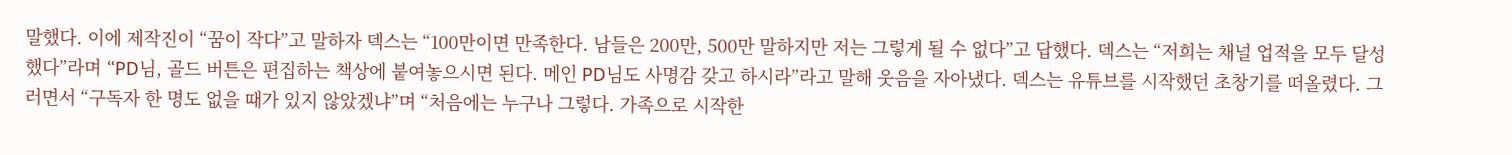말했다. 이에 제작진이 “꿈이 작다”고 말하자 덱스는 “100만이면 만족한다. 남들은 200만, 500만 말하지만 저는 그렇게 될 수 없다”고 답했다. 덱스는 “저희는 채널 업적을 모두 달성했다”라며 “PD님, 골드 버튼은 편집하는 책상에 붙여놓으시면 된다. 메인 PD님도 사명감 갖고 하시라”라고 말해 웃음을 자아냈다. 덱스는 유튜브를 시작했던 초창기를 떠올렸다. 그러면서 “구독자 한 명도 없을 때가 있지 않았겠냐”며 “처음에는 누구나 그렇다. 가족으로 시작한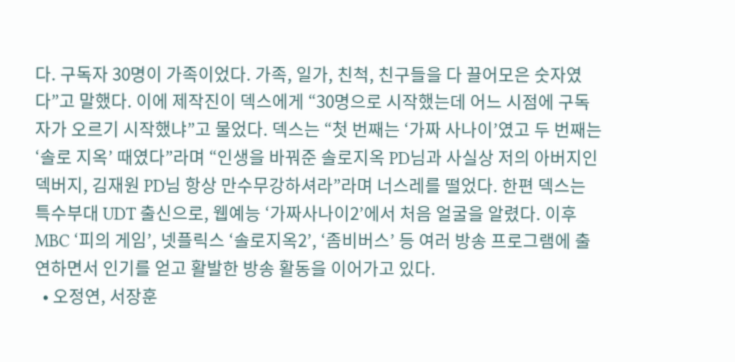다. 구독자 30명이 가족이었다. 가족, 일가, 친척, 친구들을 다 끌어모은 숫자였다”고 말했다. 이에 제작진이 덱스에게 “30명으로 시작했는데 어느 시점에 구독자가 오르기 시작했냐”고 물었다. 덱스는 “첫 번째는 ‘가짜 사나이’였고 두 번째는 ‘솔로 지옥’ 때였다”라며 “인생을 바꿔준 솔로지옥 PD님과 사실상 저의 아버지인 덱버지, 김재원 PD님 항상 만수무강하셔라”라며 너스레를 떨었다. 한편 덱스는 특수부대 UDT 출신으로, 웹예능 ‘가짜사나이2’에서 처음 얼굴을 알렸다. 이후 MBC ‘피의 게임’, 넷플릭스 ‘솔로지옥2’, ‘좀비버스’ 등 여러 방송 프로그램에 출연하면서 인기를 얻고 활발한 방송 활동을 이어가고 있다.
  • 오정연, 서장훈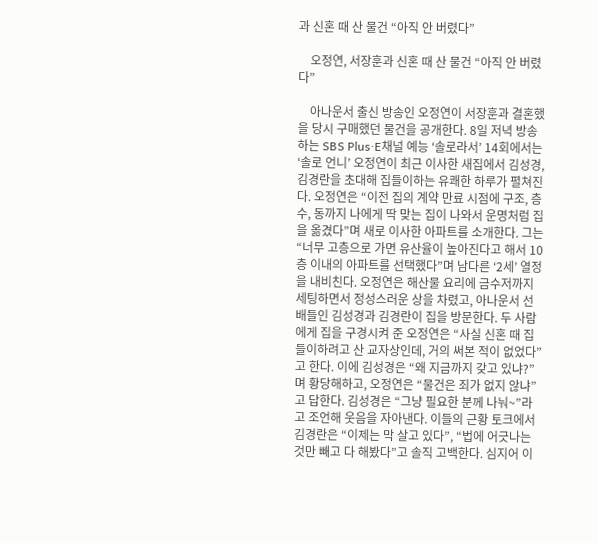과 신혼 때 산 물건 “아직 안 버렸다”

    오정연, 서장훈과 신혼 때 산 물건 “아직 안 버렸다”

    아나운서 출신 방송인 오정연이 서장훈과 결혼했을 당시 구매했던 물건을 공개한다. 8일 저녁 방송하는 SBS Plus·E채널 예능 ‘솔로라서’ 14회에서는 ‘솔로 언니’ 오정연이 최근 이사한 새집에서 김성경, 김경란을 초대해 집들이하는 유쾌한 하루가 펼쳐진다. 오정연은 “이전 집의 계약 만료 시점에 구조, 층수, 동까지 나에게 딱 맞는 집이 나와서 운명처럼 집을 옮겼다”며 새로 이사한 아파트를 소개한다. 그는 “너무 고층으로 가면 유산율이 높아진다고 해서 10층 이내의 아파트를 선택했다”며 남다른 ‘2세’ 열정을 내비친다. 오정연은 해산물 요리에 금수저까지 세팅하면서 정성스러운 상을 차렸고, 아나운서 선배들인 김성경과 김경란이 집을 방문한다. 두 사람에게 집을 구경시켜 준 오정연은 “사실 신혼 때 집들이하려고 산 교자상인데, 거의 써본 적이 없었다”고 한다. 이에 김성경은 “왜 지금까지 갖고 있냐?”며 황당해하고, 오정연은 “물건은 죄가 없지 않냐”고 답한다. 김성경은 “그냥 필요한 분께 나눠~”라고 조언해 웃음을 자아낸다. 이들의 근황 토크에서 김경란은 “이제는 막 살고 있다”, “법에 어긋나는 것만 빼고 다 해봤다”고 솔직 고백한다. 심지어 이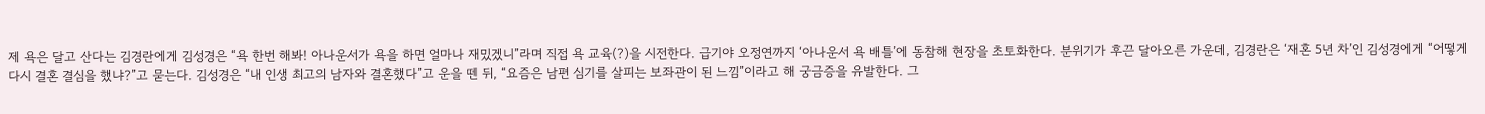제 욕은 달고 산다는 김경란에게 김성경은 “욕 한번 해봐! 아나운서가 욕을 하면 얼마나 재밌겠니”라며 직접 욕 교육(?)을 시전한다. 급기야 오정연까지 ‘아나운서 욕 배틀’에 동참해 현장을 초토화한다. 분위기가 후끈 달아오른 가운데, 김경란은 ‘재혼 5년 차’인 김성경에게 “어떻게 다시 결혼 결심을 했냐?”고 묻는다. 김성경은 “내 인생 최고의 남자와 결혼했다”고 운을 뗀 뒤, “요즘은 남편 심기를 살피는 보좌관이 된 느낌”이라고 해 궁금증을 유발한다. 그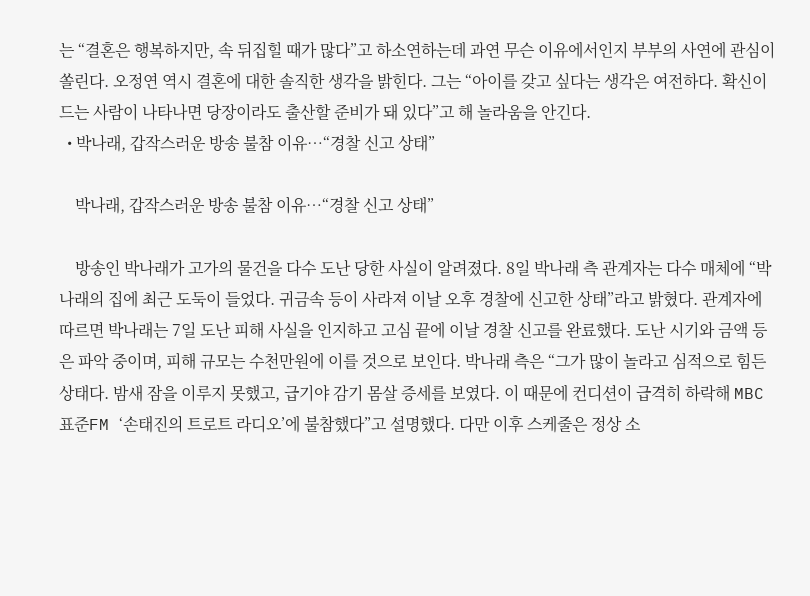는 “결혼은 행복하지만, 속 뒤집힐 때가 많다”고 하소연하는데 과연 무슨 이유에서인지 부부의 사연에 관심이 쏠린다. 오정연 역시 결혼에 대한 솔직한 생각을 밝힌다. 그는 “아이를 갖고 싶다는 생각은 여전하다. 확신이 드는 사람이 나타나면 당장이라도 출산할 준비가 돼 있다”고 해 놀라움을 안긴다.
  • 박나래, 갑작스러운 방송 불참 이유…“경찰 신고 상태”

    박나래, 갑작스러운 방송 불참 이유…“경찰 신고 상태”

    방송인 박나래가 고가의 물건을 다수 도난 당한 사실이 알려졌다. 8일 박나래 측 관계자는 다수 매체에 “박나래의 집에 최근 도둑이 들었다. 귀금속 등이 사라져 이날 오후 경찰에 신고한 상태”라고 밝혔다. 관계자에 따르면 박나래는 7일 도난 피해 사실을 인지하고 고심 끝에 이날 경찰 신고를 완료했다. 도난 시기와 금액 등은 파악 중이며, 피해 규모는 수천만원에 이를 것으로 보인다. 박나래 측은 “그가 많이 놀라고 심적으로 힘든 상태다. 밤새 잠을 이루지 못했고, 급기야 감기 몸살 증세를 보였다. 이 때문에 컨디션이 급격히 하락해 MBC 표준FM ‘손태진의 트로트 라디오’에 불참했다”고 설명했다. 다만 이후 스케줄은 정상 소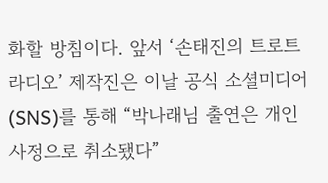화할 방침이다. 앞서 ‘손태진의 트로트 라디오’ 제작진은 이날 공식 소셜미디어(SNS)를 통해 “박나래님 출연은 개인 사정으로 취소됐다”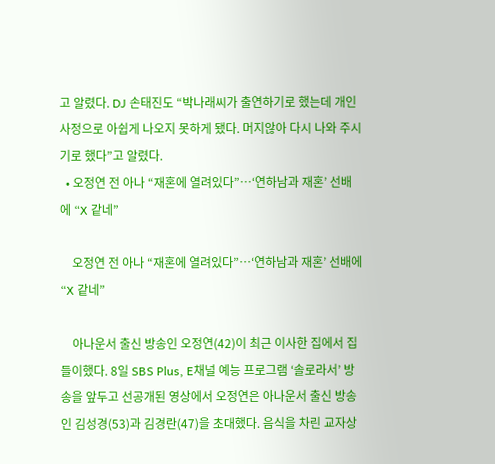고 알렸다. DJ 손태진도 “박나래씨가 출연하기로 했는데 개인 사정으로 아쉽게 나오지 못하게 됐다. 머지않아 다시 나와 주시기로 했다”고 알렸다.
  • 오정연 전 아나 “재혼에 열려있다”…‘연하남과 재혼’ 선배에 “X 같네”

    오정연 전 아나 “재혼에 열려있다”…‘연하남과 재혼’ 선배에 “X 같네”

    아나운서 출신 방송인 오정연(42)이 최근 이사한 집에서 집들이했다. 8일 SBS Plus, E채널 예능 프로그램 ‘솔로라서’ 방송을 앞두고 선공개된 영상에서 오정연은 아나운서 출신 방송인 김성경(53)과 김경란(47)을 초대했다. 음식을 차린 교자상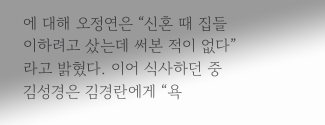에 대해 오정연은 “신혼 때 집들이하려고 샀는데 써본 적이 없다”라고 밝혔다. 이어 식사하던 중 김성경은 김경란에게 “욕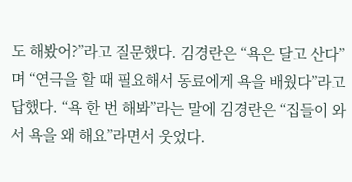도 해봤어?”라고 질문했다. 김경란은 “욕은 달고 산다”며 “연극을 할 때 필요해서 동료에게 욕을 배웠다”라고 답했다. “욕 한 번 해봐”라는 말에 김경란은 “집들이 와서 욕을 왜 해요”라면서 웃었다.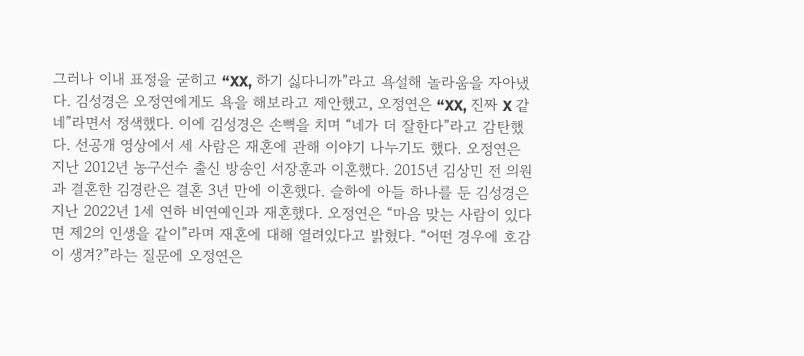그러나 이내 표정을 굳히고 “XX, 하기 싫다니까”라고 욕설해 놀라움을 자아냈다. 김성경은 오정연에게도 욕을 해보라고 제안했고, 오정연은 “XX, 진짜 X 같네”라면서 정색했다. 이에 김성경은 손뼉을 치며 “네가 더 잘한다”라고 감탄했다. 선공개 영상에서 세 사람은 재혼에 관해 이야기 나누기도 했다. 오정연은 지난 2012년 농구선수 출신 방송인 서장훈과 이혼했다. 2015년 김상민 전 의원과 결혼한 김경란은 결혼 3년 만에 이혼했다. 슬하에 아들 하나를 둔 김성경은 지난 2022년 1세 연하 비연예인과 재혼했다. 오정연은 “마음 맞는 사람이 있다면 제2의 인생을 같이”라며 재혼에 대해 열려있다고 밝혔다. “어떤 경우에 호감이 생겨?”라는 질문에 오정연은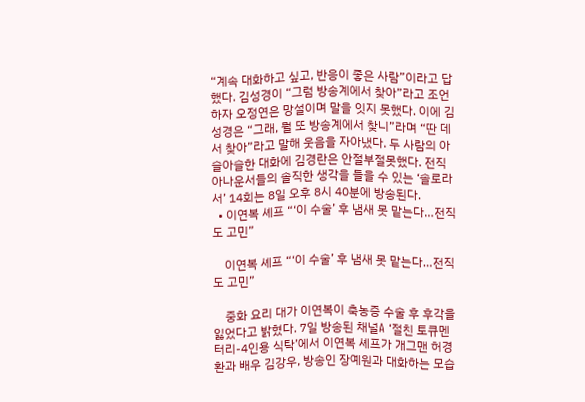“계속 대화하고 싶고, 반응이 좋은 사람”이라고 답했다. 김성경이 “그럼 방송계에서 찾아”라고 조언하자 오정연은 망설이며 말을 잇지 못했다. 이에 김성경은 “그래, 뭘 또 방송계에서 찾니”라며 “딴 데서 찾아”라고 말해 웃음을 자아냈다. 두 사람의 아슬아슬한 대화에 김경란은 안절부절못했다. 전직 아나운서들의 솔직한 생각을 들을 수 있는 ‘솔로라서’ 14회는 8일 오후 8시 40분에 방송된다.
  • 이연복 셰프 “‘이 수술’ 후 냄새 못 맡는다…전직도 고민”

    이연복 셰프 “‘이 수술’ 후 냄새 못 맡는다…전직도 고민”

    중화 요리 대가 이연복이 축농증 수술 후 후각을 잃었다고 밝혔다. 7일 방송된 채널A ‘절친 토큐멘터리-4인용 식탁’에서 이연복 셰프가 개그맨 허경환과 배우 김강우, 방송인 장예원과 대화하는 모습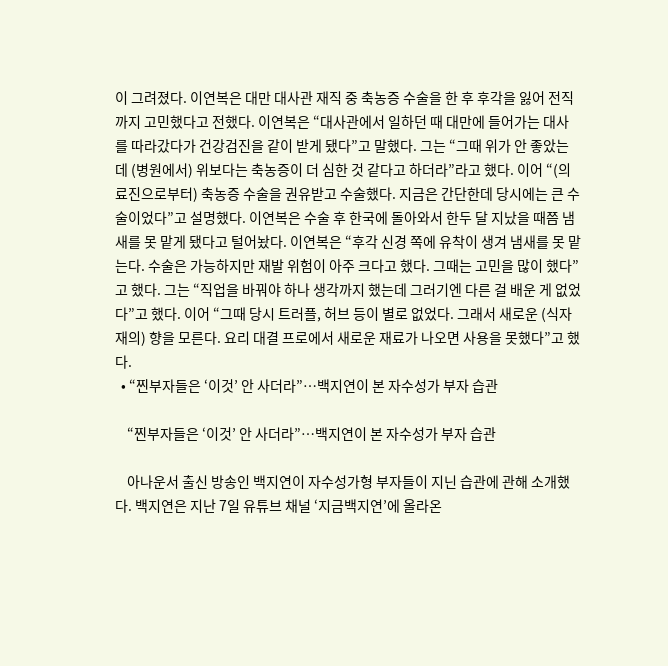이 그려졌다. 이연복은 대만 대사관 재직 중 축농증 수술을 한 후 후각을 잃어 전직까지 고민했다고 전했다. 이연복은 “대사관에서 일하던 때 대만에 들어가는 대사를 따라갔다가 건강검진을 같이 받게 됐다”고 말했다. 그는 “그때 위가 안 좋았는데 (병원에서) 위보다는 축농증이 더 심한 것 같다고 하더라”라고 했다. 이어 “(의료진으로부터) 축농증 수술을 권유받고 수술했다. 지금은 간단한데 당시에는 큰 수술이었다”고 설명했다. 이연복은 수술 후 한국에 돌아와서 한두 달 지났을 때쯤 냄새를 못 맡게 됐다고 털어놨다. 이연복은 “후각 신경 쪽에 유착이 생겨 냄새를 못 맡는다. 수술은 가능하지만 재발 위험이 아주 크다고 했다. 그때는 고민을 많이 했다”고 했다. 그는 “직업을 바꿔야 하나 생각까지 했는데 그러기엔 다른 걸 배운 게 없었다”고 했다. 이어 “그때 당시 트러플, 허브 등이 별로 없었다. 그래서 새로운 (식자재의) 향을 모른다. 요리 대결 프로에서 새로운 재료가 나오면 사용을 못했다”고 했다.
  • “찐부자들은 ‘이것’ 안 사더라”…백지연이 본 자수성가 부자 습관

    “찐부자들은 ‘이것’ 안 사더라”…백지연이 본 자수성가 부자 습관

    아나운서 출신 방송인 백지연이 자수성가형 부자들이 지닌 습관에 관해 소개했다. 백지연은 지난 7일 유튜브 채널 ‘지금백지연’에 올라온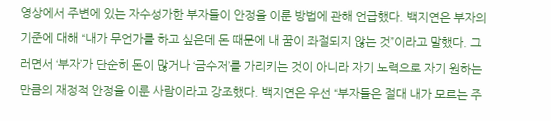영상에서 주변에 있는 자수성가한 부자들이 안정을 이룬 방법에 관해 언급했다. 백지연은 부자의 기준에 대해 “내가 무언가를 하고 싶은데 돈 때문에 내 꿈이 좌절되지 않는 것”이라고 말했다. 그러면서 ‘부자’가 단순히 돈이 많거나 ‘금수저’를 가리키는 것이 아니라 자기 노력으로 자기 원하는 만큼의 재정적 안정을 이룬 사람이라고 강조했다. 백지연은 우선 “부자들은 절대 내가 모르는 주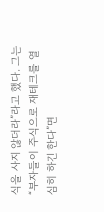식을 사지 않더라”라고 했다. 그는 “부자들이 주식으로 재테크를 열심히 하긴 한다”면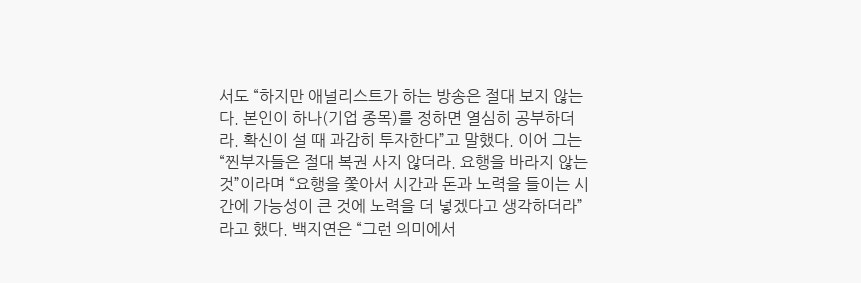서도 “하지만 애널리스트가 하는 방송은 절대 보지 않는다. 본인이 하나(기업 종목)를 정하면 열심히 공부하더라. 확신이 설 때 과감히 투자한다”고 말했다. 이어 그는 “찐부자들은 절대 복권 사지 않더라. 요행을 바라지 않는 것”이라며 “요행을 쫓아서 시간과 돈과 노력을 들이는 시간에 가능성이 큰 것에 노력을 더 넣겠다고 생각하더라”라고 했다. 백지연은 “그런 의미에서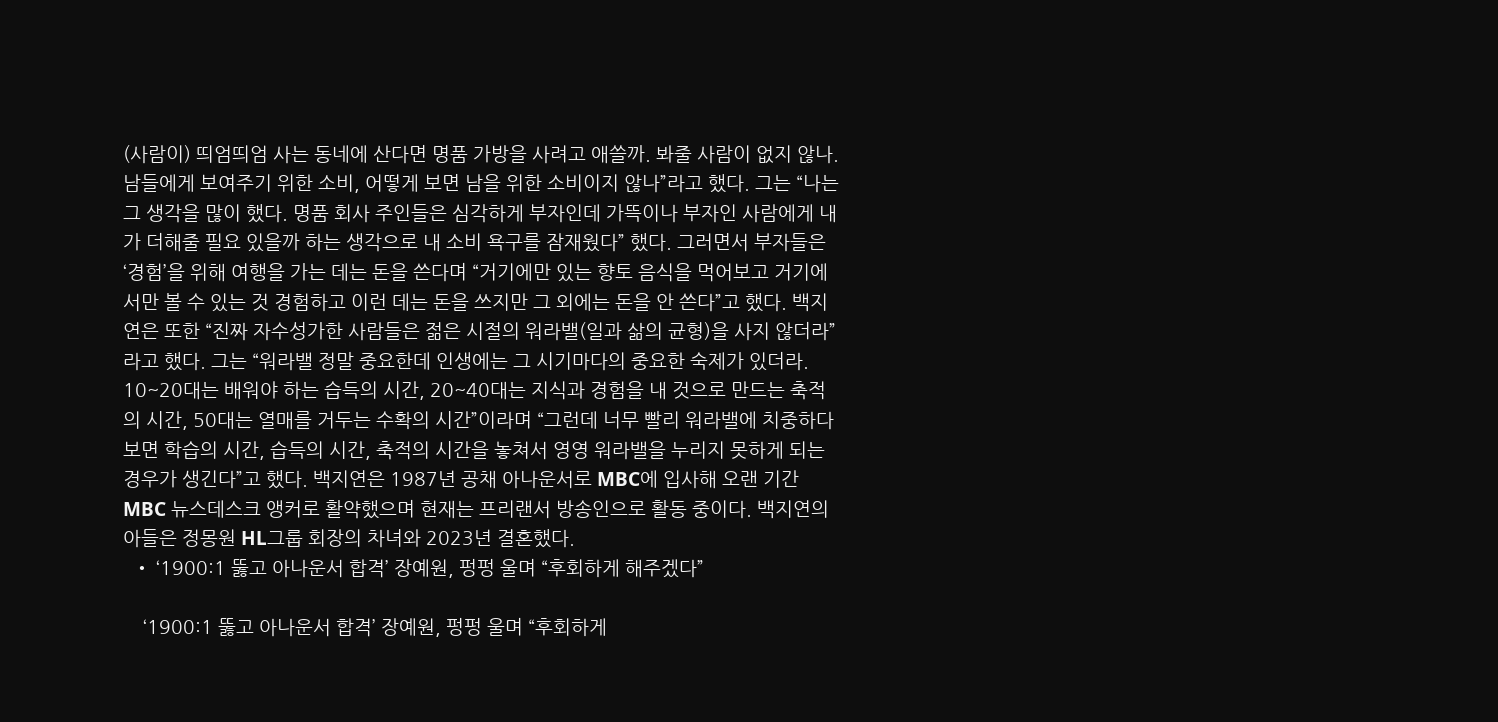(사람이) 띄엄띄엄 사는 동네에 산다면 명품 가방을 사려고 애쓸까. 봐줄 사람이 없지 않나. 남들에게 보여주기 위한 소비, 어떻게 보면 남을 위한 소비이지 않나”라고 했다. 그는 “나는 그 생각을 많이 했다. 명품 회사 주인들은 심각하게 부자인데 가뜩이나 부자인 사람에게 내가 더해줄 필요 있을까 하는 생각으로 내 소비 욕구를 잠재웠다” 했다. 그러면서 부자들은 ‘경험’을 위해 여행을 가는 데는 돈을 쓴다며 “거기에만 있는 향토 음식을 먹어보고 거기에서만 볼 수 있는 것 경험하고 이런 데는 돈을 쓰지만 그 외에는 돈을 안 쓴다”고 했다. 백지연은 또한 “진짜 자수성가한 사람들은 젊은 시절의 워라밸(일과 삶의 균형)을 사지 않더라”라고 했다. 그는 “워라밸 정말 중요한데 인생에는 그 시기마다의 중요한 숙제가 있더라. 10~20대는 배워야 하는 습득의 시간, 20~40대는 지식과 경험을 내 것으로 만드는 축적의 시간, 50대는 열매를 거두는 수확의 시간”이라며 “그런데 너무 빨리 워라밸에 치중하다 보면 학습의 시간, 습득의 시간, 축적의 시간을 놓쳐서 영영 워라밸을 누리지 못하게 되는 경우가 생긴다”고 했다. 백지연은 1987년 공채 아나운서로 MBC에 입사해 오랜 기간 MBC 뉴스데스크 앵커로 활약했으며 현재는 프리랜서 방송인으로 활동 중이다. 백지연의 아들은 정몽원 HL그룹 회장의 차녀와 2023년 결혼했다.
  • ‘1900:1 뚫고 아나운서 합격’ 장예원, 펑펑 울며 “후회하게 해주겠다”

    ‘1900:1 뚫고 아나운서 합격’ 장예원, 펑펑 울며 “후회하게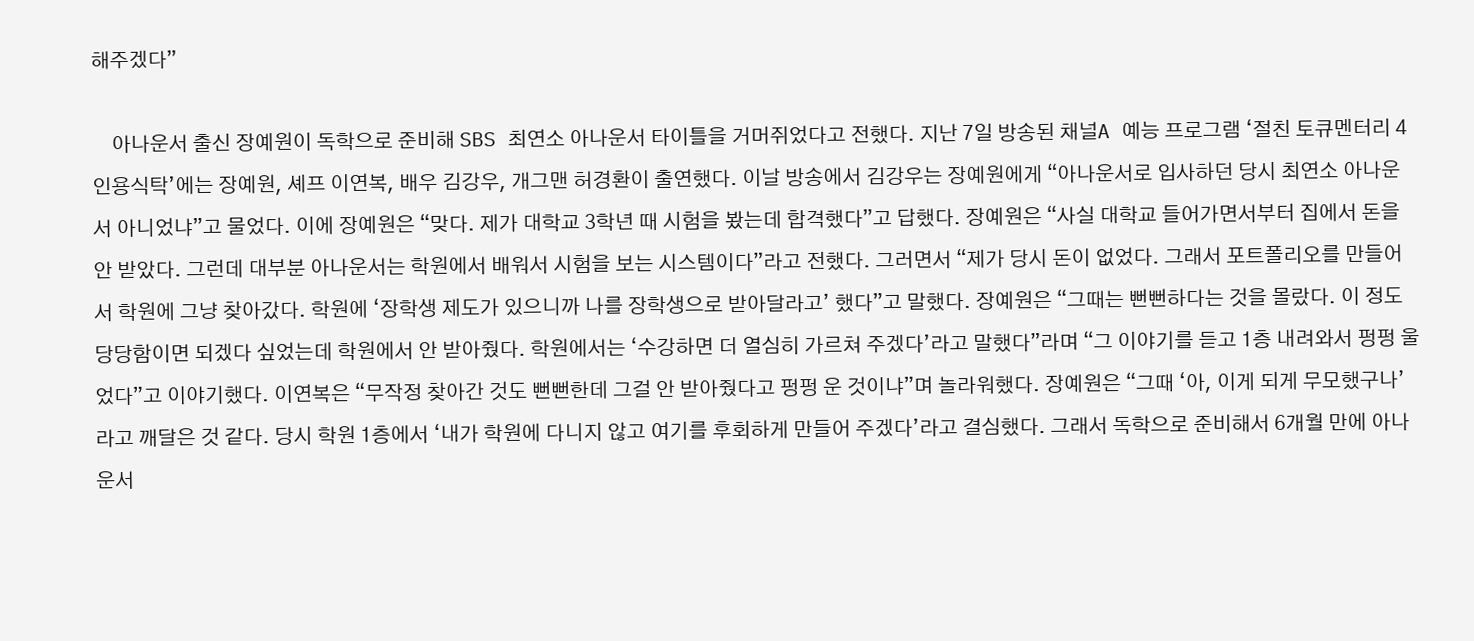해주겠다”

    아나운서 출신 장예원이 독학으로 준비해 SBS 최연소 아나운서 타이틀을 거머쥐었다고 전했다. 지난 7일 방송된 채널A 예능 프로그램 ‘절친 토큐멘터리 4인용식탁’에는 장예원, 셰프 이연복, 배우 김강우, 개그맨 허경환이 출연했다. 이날 방송에서 김강우는 장예원에게 “아나운서로 입사하던 당시 최연소 아나운서 아니었냐”고 물었다. 이에 장예원은 “맞다. 제가 대학교 3학년 때 시험을 봤는데 합격했다”고 답했다. 장예원은 “사실 대학교 들어가면서부터 집에서 돈을 안 받았다. 그런데 대부분 아나운서는 학원에서 배워서 시험을 보는 시스템이다”라고 전했다. 그러면서 “제가 당시 돈이 없었다. 그래서 포트폴리오를 만들어서 학원에 그냥 찾아갔다. 학원에 ‘장학생 제도가 있으니까 나를 장학생으로 받아달라고’ 했다”고 말했다. 장예원은 “그때는 뻔뻔하다는 것을 몰랐다. 이 정도 당당함이면 되겠다 싶었는데 학원에서 안 받아줬다. 학원에서는 ‘수강하면 더 열심히 가르쳐 주겠다’라고 말했다”라며 “그 이야기를 듣고 1층 내려와서 펑펑 울었다”고 이야기했다. 이연복은 “무작정 찾아간 것도 뻔뻔한데 그걸 안 받아줬다고 펑펑 운 것이냐”며 놀라워했다. 장예원은 “그때 ‘아, 이게 되게 무모했구나’라고 깨달은 것 같다. 당시 학원 1층에서 ‘내가 학원에 다니지 않고 여기를 후회하게 만들어 주겠다’라고 결심했다. 그래서 독학으로 준비해서 6개월 만에 아나운서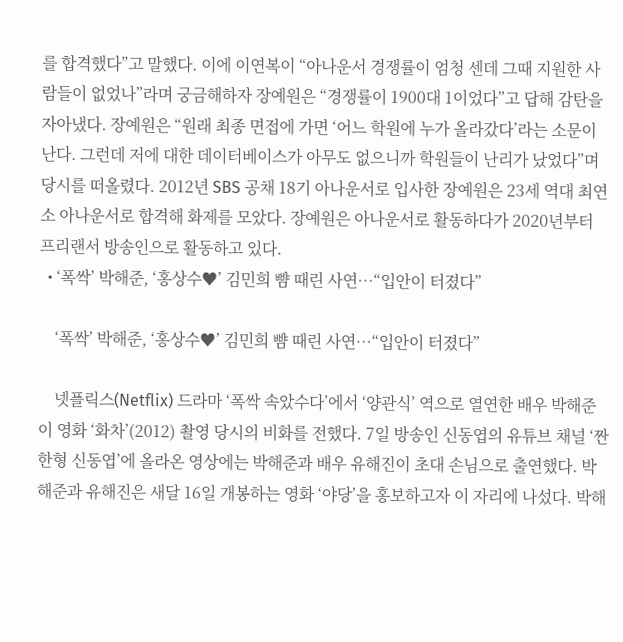를 합격했다”고 말했다. 이에 이연복이 “아나운서 경쟁률이 엄청 센데 그때 지원한 사람들이 없었나”라며 궁금해하자 장예원은 “경쟁률이 1900대 1이었다”고 답해 감탄을 자아냈다. 장예원은 “원래 최종 면접에 가면 ‘어느 학원에 누가 올라갔다’라는 소문이 난다. 그런데 저에 대한 데이터베이스가 아무도 없으니까 학원들이 난리가 났었다”며 당시를 떠올렸다. 2012년 SBS 공채 18기 아나운서로 입사한 장예원은 23세 역대 최연소 아나운서로 합격해 화제를 모았다. 장예원은 아나운서로 활동하다가 2020년부터 프리랜서 방송인으로 활동하고 있다.
  • ‘폭싹’ 박해준, ‘홍상수♥’ 김민희 뺨 때린 사연…“입안이 터졌다”

    ‘폭싹’ 박해준, ‘홍상수♥’ 김민희 뺨 때린 사연…“입안이 터졌다”

    넷플릭스(Netflix) 드라마 ‘폭싹 속았수다’에서 ‘양관식’ 역으로 열연한 배우 박해준이 영화 ‘화차’(2012) 촬영 당시의 비화를 전했다. 7일 방송인 신동엽의 유튜브 채널 ‘짠한형 신동엽’에 올라온 영상에는 박해준과 배우 유해진이 초대 손님으로 출연했다. 박해준과 유해진은 새달 16일 개봉하는 영화 ‘야당’을 홍보하고자 이 자리에 나섰다. 박해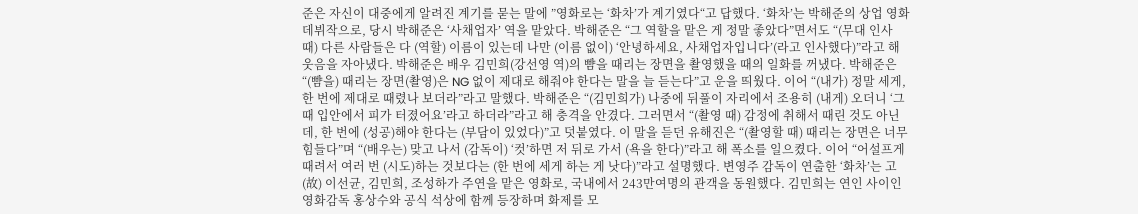준은 자신이 대중에게 알려진 계기를 묻는 말에 ”영화로는 ‘화차’가 계기였다“고 답했다. ‘화차’는 박해준의 상업 영화 데뷔작으로, 당시 박해준은 ‘사채업자’ 역을 맡았다. 박해준은 “그 역할을 맡은 게 정말 좋았다”면서도 “(무대 인사 때) 다른 사람들은 다 (역할) 이름이 있는데 나만 (이름 없이) ‘안녕하세요, 사채업자입니다’(라고 인사했다)”라고 해 웃음을 자아냈다. 박해준은 배우 김민희(강선영 역)의 뺨을 때리는 장면을 촬영했을 때의 일화를 꺼냈다. 박해준은 “(뺨을) 때리는 장면(촬영)은 NG 없이 제대로 해줘야 한다는 말을 늘 듣는다”고 운을 띄웠다. 이어 “(내가) 정말 세게, 한 번에 제대로 때렸나 보더라”라고 말했다. 박해준은 “(김민희가) 나중에 뒤풀이 자리에서 조용히 (내게) 오더니 ‘그때 입안에서 피가 터졌어요’라고 하더라”라고 해 충격을 안겼다. 그러면서 “(촬영 때) 감정에 취해서 때린 것도 아닌데, 한 번에 (성공)해야 한다는 (부담이 있었다)”고 덧붙였다. 이 말을 듣던 유해진은 “(촬영할 때) 때리는 장면은 너무 힘들다”며 “(배우는) 맞고 나서 (감독이) ‘컷’하면 저 뒤로 가서 (욕을 한다)”라고 해 폭소를 일으켰다. 이어 “어설프게 때려서 여러 번 (시도)하는 것보다는 (한 번에 세게 하는 게 낫다)”라고 설명했다. 변영주 감독이 연출한 ‘화차’는 고(故) 이선균, 김민희, 조성하가 주연을 맡은 영화로, 국내에서 243만여명의 관객을 동원했다. 김민희는 연인 사이인 영화감독 홍상수와 공식 석상에 함께 등장하며 화제를 모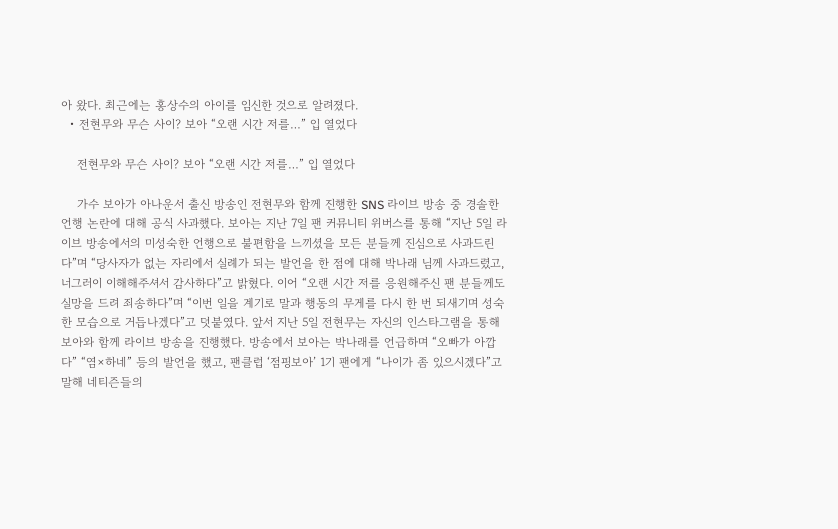아 왔다. 최근에는 홍상수의 아이를 임신한 것으로 알려졌다.
  • 전현무와 무슨 사이? 보아 “오랜 시간 저를…” 입 열었다

    전현무와 무슨 사이? 보아 “오랜 시간 저를…” 입 열었다

    가수 보아가 아나운서 출신 방송인 전현무와 함께 진행한 SNS 라이브 방송 중 경솔한 언행 논란에 대해 공식 사과했다. 보아는 지난 7일 팬 커뮤니티 위버스를 통해 “지난 5일 라이브 방송에서의 미성숙한 언행으로 불편함을 느끼셨을 모든 분들께 진심으로 사과드린다”며 “당사자가 없는 자리에서 실례가 되는 발언을 한 점에 대해 박나래 님께 사과드렸고, 너그러이 이해해주셔서 감사하다”고 밝혔다. 이어 “오랜 시간 저를 응원해주신 팬 분들께도 실망을 드려 죄송하다”며 “이번 일을 계기로 말과 행동의 무게를 다시 한 번 되새기며 성숙한 모습으로 거듭나겠다”고 덧붙였다. 앞서 지난 5일 전현무는 자신의 인스타그램을 통해 보아와 함께 라이브 방송을 진행했다. 방송에서 보아는 박나래를 언급하며 “오빠가 아깝다” “염×하네” 등의 발언을 했고, 팬클럽 ‘점핑보아’ 1기 팬에게 “나이가 좀 있으시겠다”고 말해 네티즌들의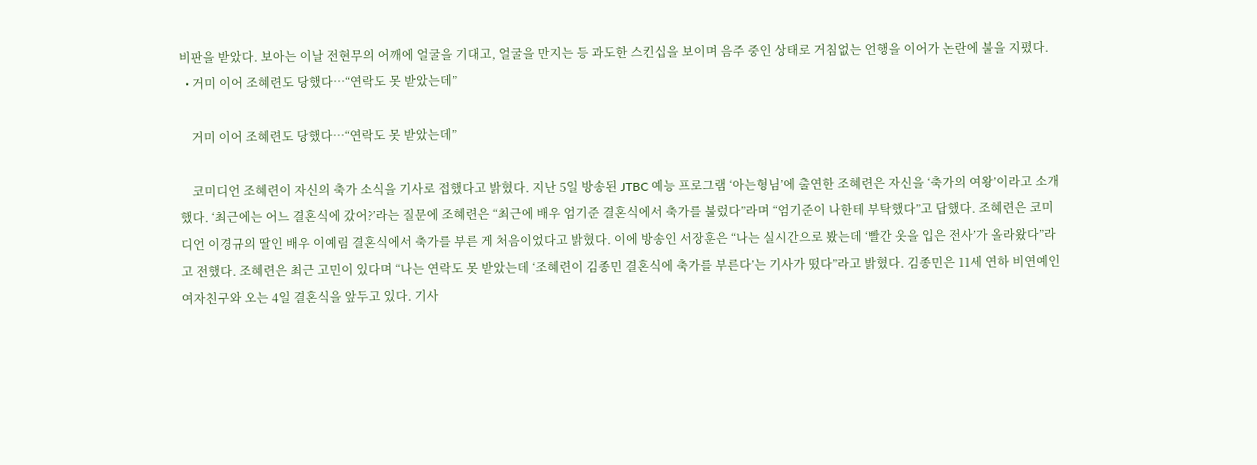비판을 받았다. 보아는 이날 전현무의 어깨에 얼굴을 기대고, 얼굴을 만지는 등 과도한 스킨십을 보이며 음주 중인 상태로 거침없는 언행을 이어가 논란에 불을 지폈다.
  • 거미 이어 조혜련도 당했다…“연락도 못 받았는데”

    거미 이어 조혜련도 당했다…“연락도 못 받았는데”

    코미디언 조혜련이 자신의 축가 소식을 기사로 접했다고 밝혔다. 지난 5일 방송된 JTBC 예능 프로그램 ‘아는형님’에 출연한 조혜련은 자신을 ‘축가의 여왕’이라고 소개했다. ‘최근에는 어느 결혼식에 갔어?’라는 질문에 조혜련은 “최근에 배우 엄기준 결혼식에서 축가를 불렀다”라며 “엄기준이 나한테 부탁했다”고 답했다. 조혜련은 코미디언 이경규의 딸인 배우 이예림 결혼식에서 축가를 부른 게 처음이었다고 밝혔다. 이에 방송인 서장훈은 “나는 실시간으로 봤는데 ‘빨간 옷을 입은 전사’가 올라왔다”라고 전했다. 조혜련은 최근 고민이 있다며 “나는 연락도 못 받았는데 ‘조혜련이 김종민 결혼식에 축가를 부른다’는 기사가 떴다”라고 밝혔다. 김종민은 11세 연하 비연예인 여자친구와 오는 4일 결혼식을 앞두고 있다. 기사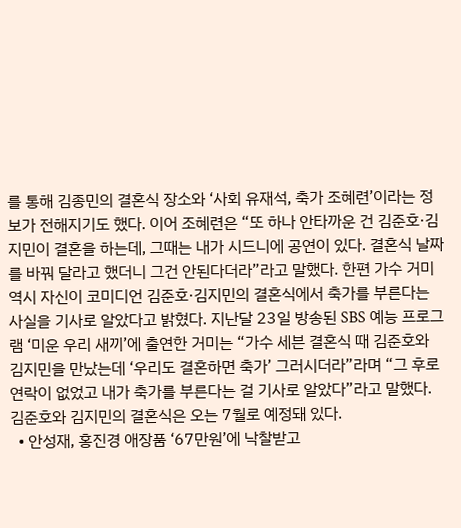를 통해 김종민의 결혼식 장소와 ‘사회 유재석, 축가 조혜련’이라는 정보가 전해지기도 했다. 이어 조혜련은 “또 하나 안타까운 건 김준호·김지민이 결혼을 하는데, 그때는 내가 시드니에 공연이 있다. 결혼식 날짜를 바꿔 달라고 했더니 그건 안된다더라”라고 말했다. 한편 가수 거미 역시 자신이 코미디언 김준호·김지민의 결혼식에서 축가를 부른다는 사실을 기사로 알았다고 밝혔다. 지난달 23일 방송된 SBS 예능 프로그램 ‘미운 우리 새끼’에 출연한 거미는 “가수 세븐 결혼식 때 김준호와 김지민을 만났는데 ‘우리도 결혼하면 축가’ 그러시더라”라며 “그 후로 연락이 없었고 내가 축가를 부른다는 걸 기사로 알았다”라고 말했다. 김준호와 김지민의 결혼식은 오는 7월로 예정돼 있다.
  • 안성재, 홍진경 애장품 ‘67만원’에 낙찰받고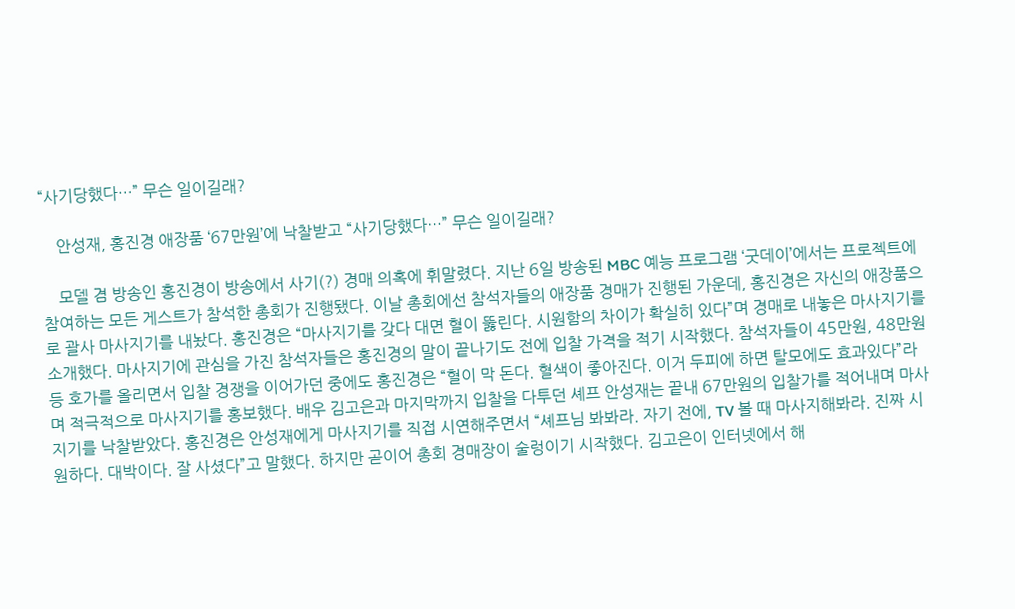“사기당했다…” 무슨 일이길래?

    안성재, 홍진경 애장품 ‘67만원’에 낙찰받고 “사기당했다…” 무슨 일이길래?

    모델 겸 방송인 홍진경이 방송에서 사기(?) 경매 의혹에 휘말렸다. 지난 6일 방송된 MBC 예능 프로그램 ‘굿데이’에서는 프로젝트에 참여하는 모든 게스트가 참석한 총회가 진행됐다. 이날 총회에선 참석자들의 애장품 경매가 진행된 가운데, 홍진경은 자신의 애장품으로 괄사 마사지기를 내놨다. 홍진경은 “마사지기를 갖다 대면 혈이 뚫린다. 시원함의 차이가 확실히 있다”며 경매로 내놓은 마사지기를 소개했다. 마사지기에 관심을 가진 참석자들은 홍진경의 말이 끝나기도 전에 입찰 가격을 적기 시작했다. 참석자들이 45만원, 48만원 등 호가를 올리면서 입찰 경쟁을 이어가던 중에도 홍진경은 “혈이 막 돈다. 혈색이 좋아진다. 이거 두피에 하면 탈모에도 효과있다”라며 적극적으로 마사지기를 홍보했다. 배우 김고은과 마지막까지 입찰을 다투던 셰프 안성재는 끝내 67만원의 입찰가를 적어내며 마사지기를 낙찰받았다. 홍진경은 안성재에게 마사지기를 직접 시연해주면서 “셰프님 봐봐라. 자기 전에, TV 볼 때 마사지해봐라. 진짜 시원하다. 대박이다. 잘 사셨다”고 말했다. 하지만 곧이어 총회 경매장이 술렁이기 시작했다. 김고은이 인터넷에서 해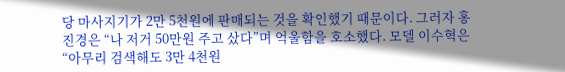당 마사지기가 2만 5천원에 판매되는 것을 확인했기 때문이다. 그러자 홍진경은 “나 저거 50만원 주고 샀다”며 억울함을 호소했다. 모델 이수혁은 “아무리 검색해도 3만 4천원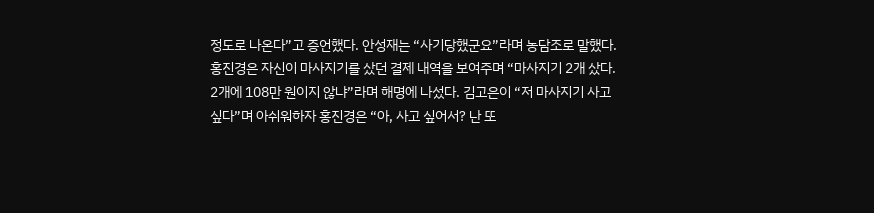정도로 나온다”고 증언했다. 안성재는 “사기당했군요”라며 농담조로 말했다. 홍진경은 자신이 마사지기를 샀던 결제 내역을 보여주며 “마사지기 2개 샀다. 2개에 108만 원이지 않냐”라며 해명에 나섰다. 김고은이 “저 마사지기 사고 싶다”며 아쉬워하자 홍진경은 “아, 사고 싶어서? 난 또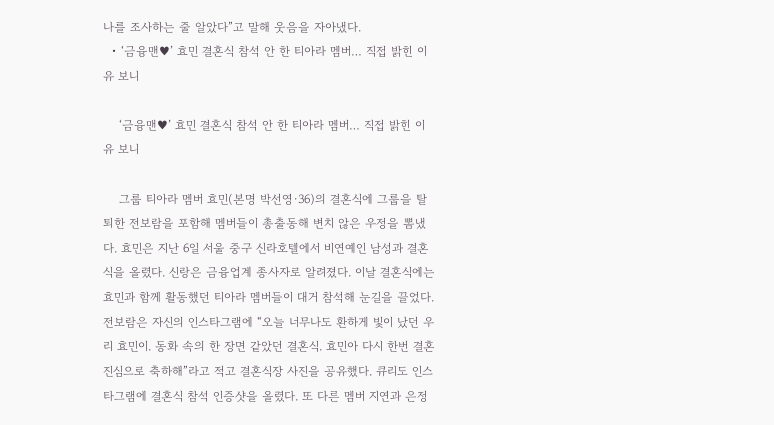나를 조사하는 줄 알았다”고 말해 웃음을 자아냈다.
  • ‘금융맨♥’ 효민 결혼식 참석 안 한 티아라 멤버… 직접 밝힌 이유 보니

    ‘금융맨♥’ 효민 결혼식 참석 안 한 티아라 멤버… 직접 밝힌 이유 보니

    그룹 티아라 멤버 효민(본명 박선영·36)의 결혼식에 그룹을 탈퇴한 전보람을 포함해 멤버들이 총출동해 변치 않은 우정을 뽐냈다. 효민은 지난 6일 서울 중구 신라호텔에서 비연예인 남성과 결혼식을 올렸다. 신랑은 금융업계 종사자로 알려졌다. 이날 결혼식에는 효민과 함께 활동했던 티아라 멤버들이 대거 참석해 눈길을 끌었다. 전보람은 자신의 인스타그램에 “오늘 너무나도 환하게 빛이 났던 우리 효민이. 동화 속의 한 장면 같았던 결혼식. 효민아 다시 한번 결혼 진심으로 축하해”라고 적고 결혼식장 사진을 공유했다. 큐리도 인스타그램에 결혼식 참석 인증샷을 올렸다. 또 다른 멤버 지연과 은정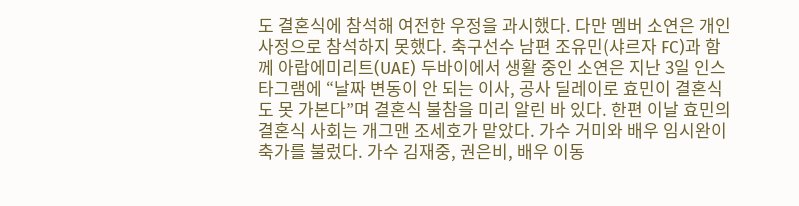도 결혼식에 참석해 여전한 우정을 과시했다. 다만 멤버 소연은 개인 사정으로 참석하지 못했다. 축구선수 남편 조유민(샤르자 FC)과 함께 아랍에미리트(UAE) 두바이에서 생활 중인 소연은 지난 3일 인스타그램에 “날짜 변동이 안 되는 이사, 공사 딜레이로 효민이 결혼식도 못 가본다”며 결혼식 불참을 미리 알린 바 있다. 한편 이날 효민의 결혼식 사회는 개그맨 조세호가 맡았다. 가수 거미와 배우 임시완이 축가를 불렀다. 가수 김재중, 권은비, 배우 이동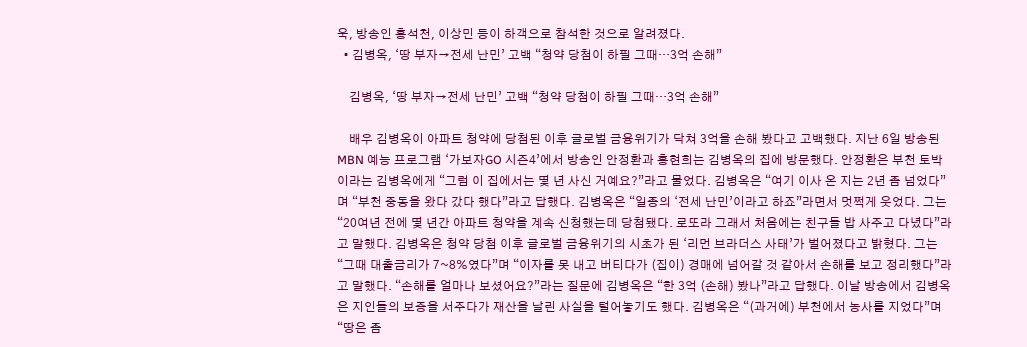욱, 방송인 홍석천, 이상민 등이 하객으로 참석한 것으로 알려졌다.
  • 김병옥, ‘땅 부자→전세 난민’ 고백 “청약 당첨이 하필 그때…3억 손해”

    김병옥, ‘땅 부자→전세 난민’ 고백 “청약 당첨이 하필 그때…3억 손해”

    배우 김병옥이 아파트 청약에 당첨된 이후 글로벌 금융위기가 닥쳐 3억을 손해 봤다고 고백했다. 지난 6일 방송된 MBN 예능 프로그램 ‘가보자GO 시즌4’에서 방송인 안정환과 홍현희는 김병옥의 집에 방문했다. 안정환은 부천 토박이라는 김병옥에게 “그럼 이 집에서는 몇 년 사신 거예요?”라고 물었다. 김병옥은 “여기 이사 온 지는 2년 좀 넘었다”며 “부천 중동을 왔다 갔다 했다”라고 답했다. 김병옥은 “일종의 ‘전세 난민’이라고 하죠”라면서 멋쩍게 웃었다. 그는 “20여년 전에 몇 년간 아파트 청약을 계속 신청했는데 당첨됐다. 로또라 그래서 처음에는 친구들 밥 사주고 다녔다”라고 말했다. 김병옥은 청약 당첨 이후 글로벌 금융위기의 시초가 된 ‘리먼 브라더스 사태’가 벌어졌다고 밝혔다. 그는 “그때 대출금리가 7~8%였다”며 “이자를 못 내고 버티다가 (집이) 경매에 넘어갈 것 같아서 손해를 보고 정리했다”라고 말했다. “손해를 얼마나 보셨어요?”라는 질문에 김병옥은 “한 3억 (손해) 봤나”라고 답했다. 이날 방송에서 김병옥은 지인들의 보증을 서주다가 재산을 날린 사실을 털어놓기도 했다. 김병옥은 “(과거에) 부천에서 농사를 지었다”며 “땅은 좀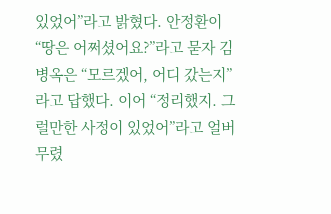있었어”라고 밝혔다. 안정환이 “땅은 어쩌셨어요?”라고 묻자 김병옥은 “모르겠어, 어디 갔는지”라고 답했다. 이어 “정리했지. 그럴만한 사정이 있었어”라고 얼버무렸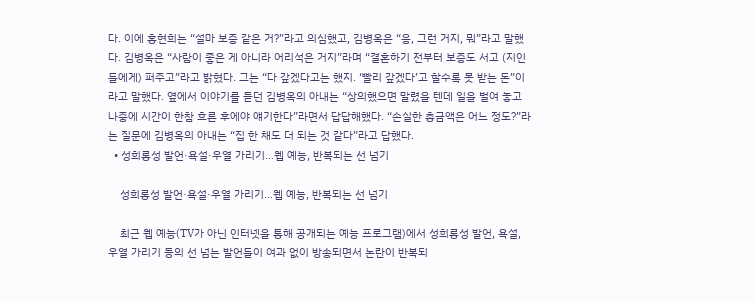다. 이에 홍현희는 “설마 보증 같은 거?”라고 의심했고, 김병옥은 “응, 그런 거지, 뭐”라고 말했다. 김병옥은 “사람이 좋은 게 아니라 어리석은 거지”라며 “결혼하기 전부터 보증도 서고 (지인들에게) 퍼주고”라고 밝혔다. 그는 “다 갚겠다고는 했지. ‘빨리 갚겠다’고 할수록 못 받는 돈”이라고 말했다. 옆에서 이야기를 듣던 김병옥의 아내는 “상의했으면 말렸을 텐데 일을 벌여 놓고 나중에 시간이 한참 흐른 후에야 얘기한다”라면서 답답해했다. “손실한 총금액은 어느 정도?”라는 질문에 김병옥의 아내는 “집 한 채도 더 되는 것 같다”라고 답했다.
  • 성희롱성 발언·욕설·우열 가리기…웹 예능, 반복되는 선 넘기

    성희롱성 발언·욕설·우열 가리기…웹 예능, 반복되는 선 넘기

    최근 웹 예능(TV가 아닌 인터넷을 통해 공개되는 예능 프로그램)에서 성희롱성 발언, 욕설, 우열 가리기 등의 선 넘는 발언들이 여과 없이 방송되면서 논란이 반복되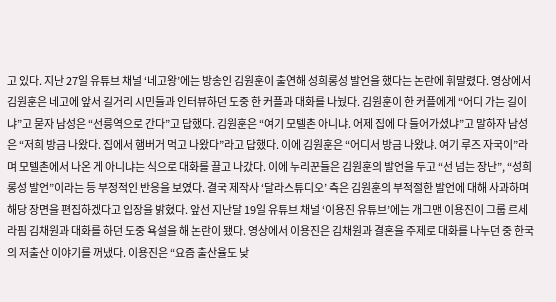고 있다. 지난 27일 유튜브 채널 ‘네고왕’에는 방송인 김원훈이 출연해 성희롱성 발언을 했다는 논란에 휘말렸다. 영상에서 김원훈은 네고에 앞서 길거리 시민들과 인터뷰하던 도중 한 커플과 대화를 나눴다. 김원훈이 한 커플에게 “어디 가는 길이냐”고 묻자 남성은 “선릉역으로 간다”고 답했다. 김원훈은 “여기 모텔촌 아니냐. 어제 집에 다 들어가셨냐”고 말하자 남성은 “저희 방금 나왔다. 집에서 햄버거 먹고 나왔다”라고 답했다. 이에 김원훈은 “어디서 방금 나왔냐. 여기 루즈 자국이”라며 모텔촌에서 나온 게 아니냐는 식으로 대화를 끌고 나갔다. 이에 누리꾼들은 김원훈의 발언을 두고 “선 넘는 장난”, “성희롱성 발언”이라는 등 부정적인 반응을 보였다. 결국 제작사 ‘달라스튜디오’ 측은 김원훈의 부적절한 발언에 대해 사과하며 해당 장면을 편집하겠다고 입장을 밝혔다. 앞선 지난달 19일 유튜브 채널 ‘이용진 유튜브’에는 개그맨 이용진이 그룹 르세라핌 김채원과 대화를 하던 도중 욕설을 해 논란이 됐다. 영상에서 이용진은 김채원과 결혼을 주제로 대화를 나누던 중 한국의 저출산 이야기를 꺼냈다. 이용진은 “요즘 출산율도 낮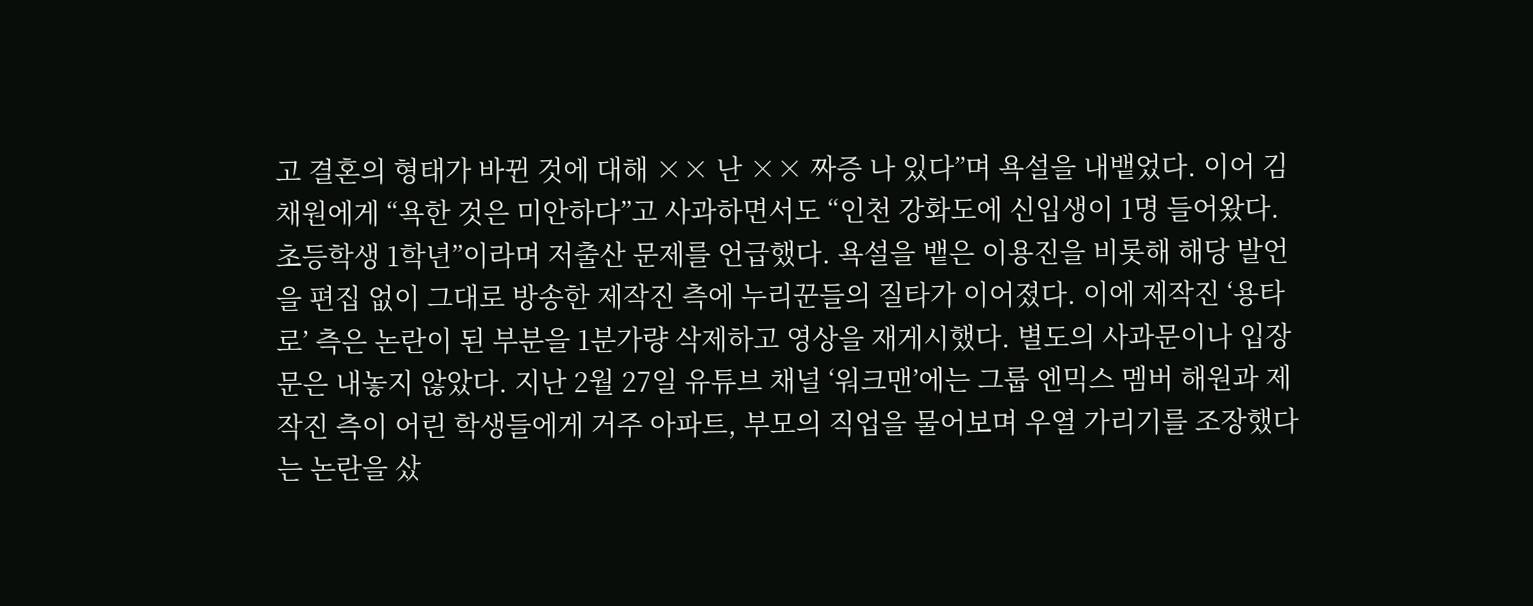고 결혼의 형태가 바뀐 것에 대해 ×× 난 ×× 짜증 나 있다”며 욕설을 내뱉었다. 이어 김채원에게 “욕한 것은 미안하다”고 사과하면서도 “인천 강화도에 신입생이 1명 들어왔다. 초등학생 1학년”이라며 저출산 문제를 언급했다. 욕설을 뱉은 이용진을 비롯해 해당 발언을 편집 없이 그대로 방송한 제작진 측에 누리꾼들의 질타가 이어졌다. 이에 제작진 ‘용타로’ 측은 논란이 된 부분을 1분가량 삭제하고 영상을 재게시했다. 별도의 사과문이나 입장문은 내놓지 않았다. 지난 2월 27일 유튜브 채널 ‘워크맨’에는 그룹 엔믹스 멤버 해원과 제작진 측이 어린 학생들에게 거주 아파트, 부모의 직업을 물어보며 우열 가리기를 조장했다는 논란을 샀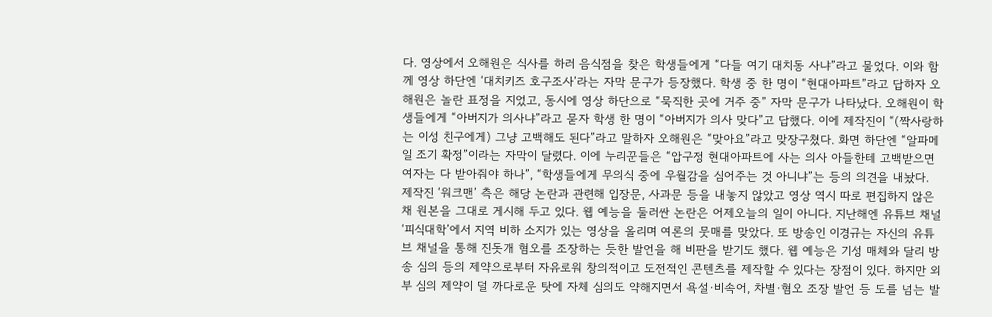다. 영상에서 오해원은 식사를 하러 음식점을 찾은 학생들에게 “다들 여기 대치동 사냐”라고 물었다. 이와 함께 영상 하단엔 ‘대치키즈 호구조사’라는 자막 문구가 등장했다. 학생 중 한 명이 “현대아파트”라고 답하자 오해원은 놀란 표정을 지었고, 동시에 영상 하단으로 “묵직한 곳에 거주 중” 자막 문구가 나타났다. 오해원이 학생들에게 “아버지가 의사냐”라고 묻자 학생 한 명이 “아버지가 의사 맞다”고 답했다. 이에 제작진이 “(짝사랑하는 이성 친구에게) 그냥 고백해도 된다”라고 말하자 오해원은 “맞아요”라고 맞장구쳤다. 화면 하단엔 “알파메일 조기 확정”이라는 자막이 달렸다. 이에 누리꾼들은 “압구정 현대아파트에 사는 의사 아들한테 고백받으면 여자는 다 받아줘야 하나”, “학생들에게 무의식 중에 우월감을 심어주는 것 아니냐”는 등의 의견을 내놨다. 제작진 ‘워크맨’ 측은 해당 논란과 관련해 입장문, 사과문 등을 내놓지 않았고 영상 역시 따로 편집하지 않은 채 원본을 그대로 게시해 두고 있다. 웹 예능을 둘러싼 논란은 어제오늘의 일이 아니다. 지난해엔 유튜브 채널 ‘피식대학’에서 지역 비하 소지가 있는 영상을 올리며 여론의 뭇매를 맞았다. 또 방송인 이경규는 자신의 유튜브 채널을 통해 진돗개 혐오를 조장하는 듯한 발언을 해 비판을 받기도 했다. 웹 예능은 기성 매체와 달리 방송 심의 등의 제약으로부터 자유로워 창의적이고 도전적인 콘텐츠를 제작할 수 있다는 장점이 있다. 하지만 외부 심의 제약이 덜 까다로운 탓에 자체 심의도 약해지면서 욕설·비속어, 차별·혐오 조장 발언 등 도를 넘는 발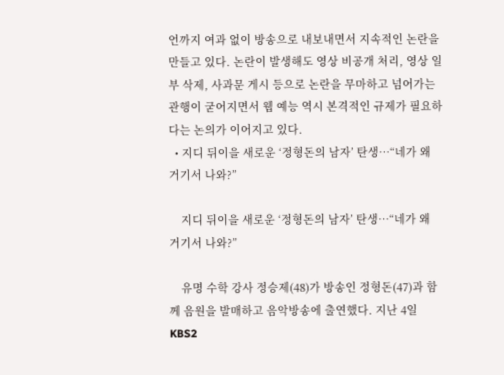언까지 여과 없이 방송으로 내보내면서 지속적인 논란을 만들고 있다. 논란이 발생해도 영상 비공개 처리, 영상 일부 삭제, 사과문 게시 등으로 논란을 무마하고 넘어가는 관행이 굳어지면서 웹 예능 역시 본격적인 규제가 필요하다는 논의가 이어지고 있다.
  • 지디 뒤이을 새로운 ‘정형돈의 남자’ 탄생…“네가 왜 거기서 나와?”

    지디 뒤이을 새로운 ‘정형돈의 남자’ 탄생…“네가 왜 거기서 나와?”

    유명 수학 강사 정승제(48)가 방송인 정형돈(47)과 함께 음원을 발매하고 음악방송에 출연했다. 지난 4일 KBS2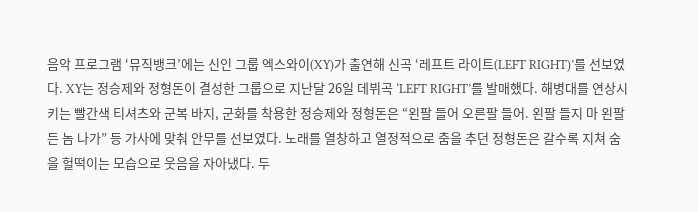음악 프로그램 ‘뮤직뱅크’에는 신인 그룹 엑스와이(XY)가 출연해 신곡 ‘레프트 라이트(LEFT RIGHT)’를 선보였다. XY는 정승제와 정형돈이 결성한 그룹으로 지난달 26일 데뷔곡 ‘LEFT RIGHT’를 발매했다. 해병대를 연상시키는 빨간색 티셔츠와 군복 바지, 군화를 착용한 정승제와 정형돈은 “왼팔 들어 오른팔 들어. 왼팔 들지 마 왼팔 든 놈 나가” 등 가사에 맞춰 안무를 선보였다. 노래를 열창하고 열정적으로 춤을 추던 정형돈은 갈수록 지쳐 숨을 헐떡이는 모습으로 웃음을 자아냈다. 두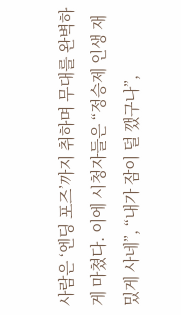사람은 ‘엔딩 포즈’까지 취하며 무대를 완벽하게 마쳤다. 이에 시청자들은 “정승제 인생 재밌게 사네”, “내가 잠이 덜 깼구나”,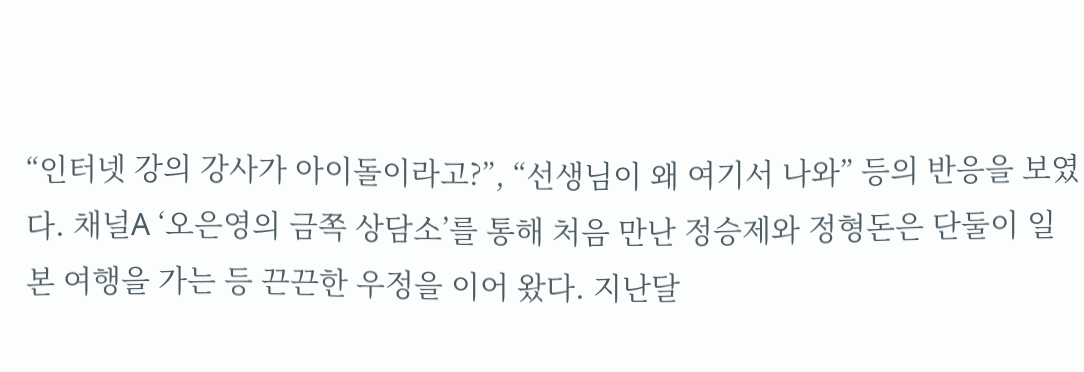“인터넷 강의 강사가 아이돌이라고?”, “선생님이 왜 여기서 나와” 등의 반응을 보였다. 채널A ‘오은영의 금쪽 상담소’를 통해 처음 만난 정승제와 정형돈은 단둘이 일본 여행을 가는 등 끈끈한 우정을 이어 왔다. 지난달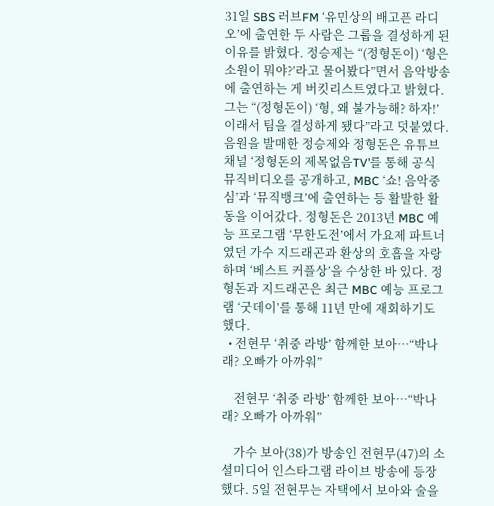31일 SBS 러브FM ‘유민상의 배고픈 라디오’에 출연한 두 사람은 그룹을 결성하게 된 이유를 밝혔다. 정승제는 “(정형돈이) ‘형은 소원이 뭐야?’라고 물어봤다”면서 음악방송에 출연하는 게 버킷리스트였다고 밝혔다. 그는 “(정형돈이) ‘형, 왜 불가능해? 하자!’ 이래서 팀을 결성하게 됐다”라고 덧붙였다. 음원을 발매한 정승제와 정형돈은 유튜브 채널 ‘정형돈의 제목없음TV’를 통해 공식 뮤직비디오를 공개하고, MBC ‘쇼! 음악중심’과 ‘뮤직뱅크’에 출연하는 등 활발한 활동을 이어갔다. 정형돈은 2013년 MBC 예능 프로그램 ‘무한도전’에서 가요제 파트너였던 가수 지드래곤과 환상의 호흡을 자랑하며 ‘베스트 커플상’을 수상한 바 있다. 정형돈과 지드래곤은 최근 MBC 예능 프로그램 ‘굿데이’를 통해 11년 만에 재회하기도 했다.
  • 전현무 ‘취중 라방’ 함께한 보아…“박나래? 오빠가 아까워”

    전현무 ‘취중 라방’ 함께한 보아…“박나래? 오빠가 아까워”

    가수 보아(38)가 방송인 전현무(47)의 소셜미디어 인스타그램 라이브 방송에 등장했다. 5일 전현무는 자택에서 보아와 술을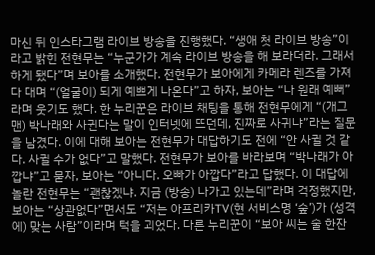마신 뒤 인스타그램 라이브 방송을 진행했다. “생애 첫 라이브 방송”이라고 밝힌 전현무는 “누군가가 계속 라이브 방송을 해 보라더라. 그래서 하게 됐다”며 보아를 소개했다. 전현무가 보아에게 카메라 렌즈를 가져다 대며 “(얼굴이) 되게 예쁘게 나온다”고 하자, 보아는 “나 원래 예뻐”라며 웃기도 했다. 한 누리꾼은 라이브 채팅을 통해 전현무에게 “(개그맨) 박나래와 사귄다는 말이 인터넷에 뜨던데, 진짜로 사귀냐”라는 질문을 남겼다. 이에 대해 보아는 전현무가 대답하기도 전에 “안 사귈 것 같다. 사귈 수가 없다”고 말했다. 전현무가 보아를 바라보며 “박나래가 아깝냐”고 묻자, 보아는 “아니다. 오빠가 아깝다”라고 답했다. 이 대답에 놀란 전현무는 “괜찮겠냐. 지금 (방송) 나가고 있는데”라며 걱정했지만, 보아는 “상관없다”면서도 “저는 아프리카TV(현 서비스명 ‘숲’)가 (성격에) 맞는 사람”이라며 턱을 괴었다. 다른 누리꾼이 “보아 씨는 술 한잔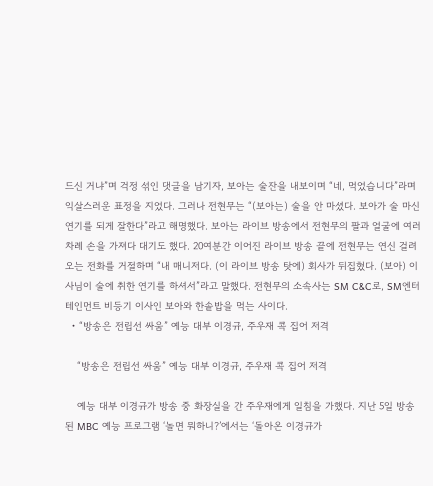드신 거냐”며 걱정 섞인 댓글을 남기자, 보아는 술잔을 내보이며 “네, 먹었습니다”라며 익살스러운 표정을 지었다. 그러나 전현무는 “(보아는) 술을 안 마셨다. 보아가 술 마신 연기를 되게 잘한다”라고 해명했다. 보아는 라이브 방송에서 전현무의 팔과 얼굴에 여러 차례 손을 가져다 대기도 했다. 20여분간 이어진 라이브 방송 끝에 전현무는 연신 걸려 오는 전화를 거절하며 “내 매니저다. (이 라이브 방송 탓에) 회사가 뒤집혔다. (보아) 이사님이 술에 취한 연기를 하셔서”라고 말했다. 전현무의 소속사는 SM C&C로, SM엔터테인먼트 비등기 이사인 보아와 한솥밥을 먹는 사이다.
  • “방송은 전립선 싸움” 예능 대부 이경규, 주우재 콕 집어 저격

    “방송은 전립선 싸움” 예능 대부 이경규, 주우재 콕 집어 저격

    예능 대부 이경규가 방송 중 화장실을 간 주우재에게 일침을 가했다. 지난 5일 방송된 MBC 예능 프로그램 ‘놀면 뭐하니?’에서는 ‘돌아온 이경규가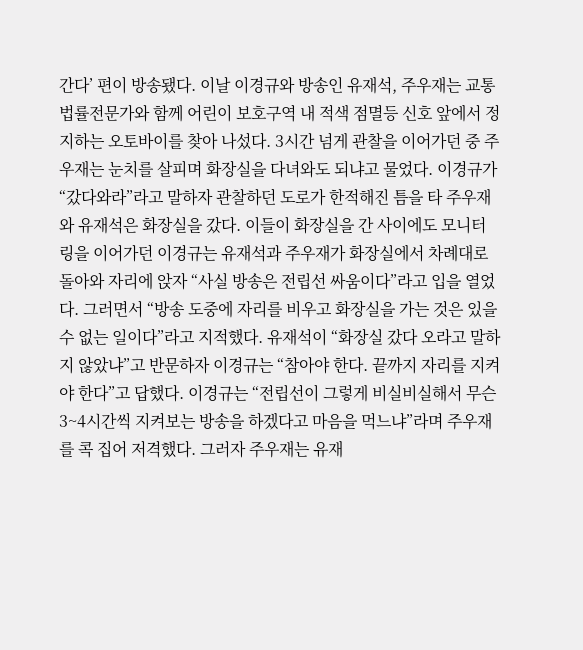간다’ 편이 방송됐다. 이날 이경규와 방송인 유재석, 주우재는 교통법률전문가와 함께 어린이 보호구역 내 적색 점멸등 신호 앞에서 정지하는 오토바이를 찾아 나섰다. 3시간 넘게 관찰을 이어가던 중 주우재는 눈치를 살피며 화장실을 다녀와도 되냐고 물었다. 이경규가 “갔다와라”라고 말하자 관찰하던 도로가 한적해진 틈을 타 주우재와 유재석은 화장실을 갔다. 이들이 화장실을 간 사이에도 모니터링을 이어가던 이경규는 유재석과 주우재가 화장실에서 차례대로 돌아와 자리에 앉자 “사실 방송은 전립선 싸움이다”라고 입을 열었다. 그러면서 “방송 도중에 자리를 비우고 화장실을 가는 것은 있을 수 없는 일이다”라고 지적했다. 유재석이 “화장실 갔다 오라고 말하지 않았냐”고 반문하자 이경규는 “참아야 한다. 끝까지 자리를 지켜야 한다”고 답했다. 이경규는 “전립선이 그렇게 비실비실해서 무슨 3~4시간씩 지켜보는 방송을 하겠다고 마음을 먹느냐”라며 주우재를 콕 집어 저격했다. 그러자 주우재는 유재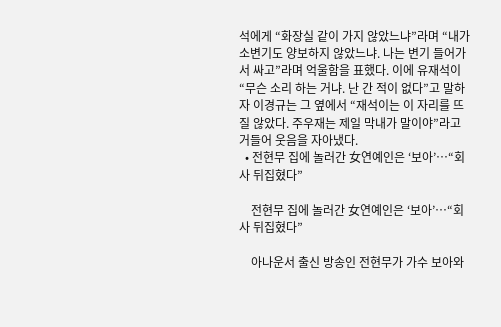석에게 “화장실 같이 가지 않았느냐”라며 “내가 소변기도 양보하지 않았느냐. 나는 변기 들어가서 싸고”라며 억울함을 표했다. 이에 유재석이 “무슨 소리 하는 거냐. 난 간 적이 없다”고 말하자 이경규는 그 옆에서 “재석이는 이 자리를 뜨질 않았다. 주우재는 제일 막내가 말이야”라고 거들어 웃음을 자아냈다.
  • 전현무 집에 놀러간 女연예인은 ‘보아’…“회사 뒤집혔다”

    전현무 집에 놀러간 女연예인은 ‘보아’…“회사 뒤집혔다”

    아나운서 출신 방송인 전현무가 가수 보아와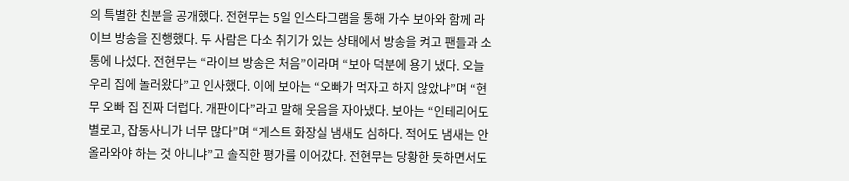의 특별한 친분을 공개했다. 전현무는 5일 인스타그램을 통해 가수 보아와 함께 라이브 방송을 진행했다. 두 사람은 다소 취기가 있는 상태에서 방송을 켜고 팬들과 소통에 나섰다. 전현무는 “라이브 방송은 처음”이라며 “보아 덕분에 용기 냈다. 오늘 우리 집에 놀러왔다”고 인사했다. 이에 보아는 “오빠가 먹자고 하지 않았냐”며 “현무 오빠 집 진짜 더럽다. 개판이다”라고 말해 웃음을 자아냈다. 보아는 “인테리어도 별로고, 잡동사니가 너무 많다”며 “게스트 화장실 냄새도 심하다. 적어도 냄새는 안 올라와야 하는 것 아니냐”고 솔직한 평가를 이어갔다. 전현무는 당황한 듯하면서도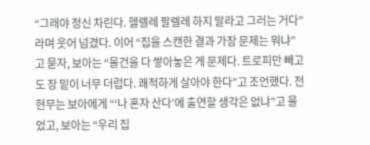“그래야 정신 차린다. 헬렐레 팔렐레 하지 말라고 그러는 거다”라며 웃어 넘겼다. 이어 “집을 스캔한 결과 가장 문제는 뭐냐”고 묻자, 보아는 “물건을 다 쌓아놓은 게 문제다. 트로피만 빼고도 장 밑이 너무 더럽다. 쾌적하게 살아야 한다”고 조언했다. 전현무는 보아에게 “‘나 혼자 산다’에 출연할 생각은 없냐”고 물었고, 보아는 “우리 집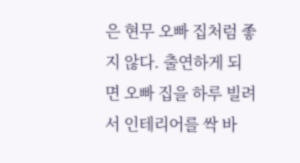은 현무 오빠 집처럼 좋지 않다. 출연하게 되면 오빠 집을 하루 빌려서 인테리어를 싹 바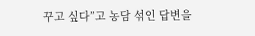꾸고 싶다”고 농담 섞인 답변을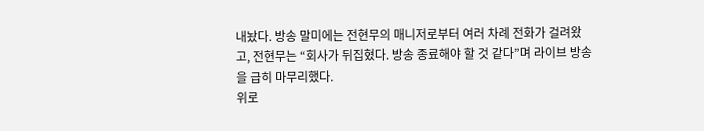내놨다. 방송 말미에는 전현무의 매니저로부터 여러 차례 전화가 걸려왔고, 전현무는 “회사가 뒤집혔다. 방송 종료해야 할 것 같다”며 라이브 방송을 급히 마무리했다.
위로